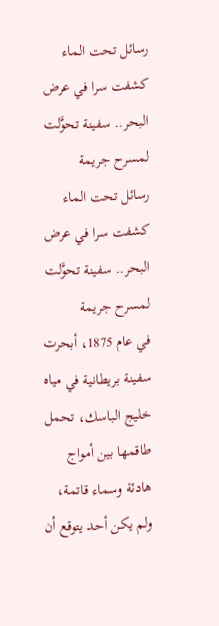رسائل تحت الماء كشفت سرا في عرض البحر.. سفينة تحوَّلت لمسرح جريمة
رسائل تحت الماء كشفت سرا في عرض البحر.. سفينة تحوَّلت لمسرح جريمة
في عام 1875، أبحرت سفينة بريطانية في مياه خليج الباسك، تحمل طاقمها بين أمواج هادئة وسماء قاتمة، ولم يكن أحد يتوقع أن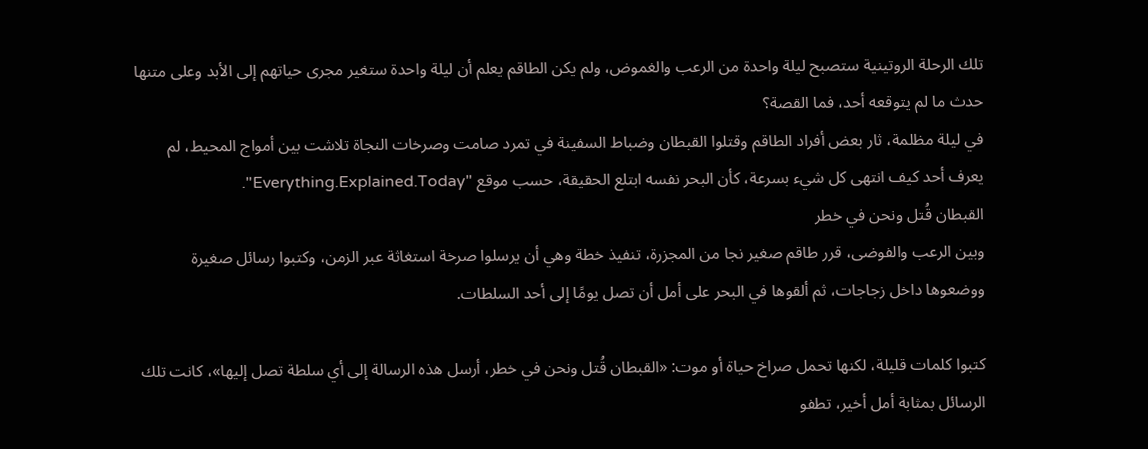تلك الرحلة الروتينية ستصبح ليلة واحدة من الرعب والغموض، ولم يكن الطاقم يعلم أن ليلة واحدة ستغير مجرى حياتهم إلى الأبد وعلى متنها حدث ما لم يتوقعه أحد، فما القصة؟
في ليلة مظلمة، ثار بعض أفراد الطاقم وقتلوا القبطان وضباط السفينة في تمرد صامت وصرخات النجاة تلاشت بين أمواج المحيط، لم يعرف أحد كيف انتهى كل شيء بسرعة، كأن البحر نفسه ابتلع الحقيقة، حسب موقع "Everything.Explained.Today".
القبطان قُتل ونحن في خطر
وبين الرعب والفوضى، قرر طاقم صغير نجا من المجزرة، تنفيذ خطة وهي أن يرسلوا صرخة استغاثة عبر الزمن، وكتبوا رسائل صغيرة ووضعوها داخل زجاجات، ثم ألقوها في البحر على أمل أن تصل يومًا إلى أحد السلطات.

كتبوا كلمات قليلة، لكنها تحمل صراخ حياة أو موت: «القبطان قُتل ونحن في خطر، أرسل هذه الرسالة إلى أي سلطة تصل إليها»، كانت تلك الرسائل بمثابة أمل أخير، تطفو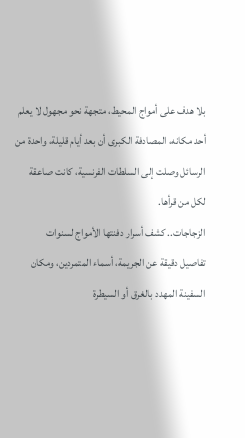بلا هدف على أمواج المحيط، متجهة نحو مجهول لا يعلم أحد مكانه، المصادفة الكبرى أن بعد أيام قليلة، واحدة من الرسائل وصلت إلى السلطات الفرنسية، كانت صاعقة لكل من قرأها.
الزجاجات.. كشف أسرار دفنتها الأمواج لسنوات
تفاصيل دقيقة عن الجريمة، أسماء المتمردين، ومكان السفينة المهدد بالغرق أو السيطرة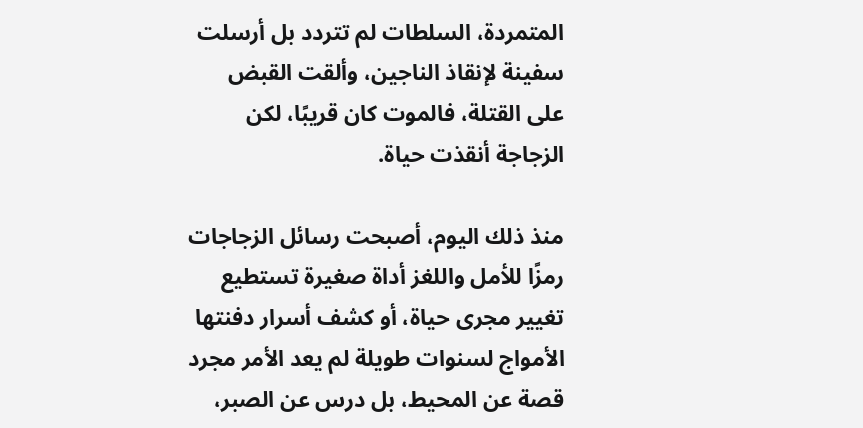المتمردة، السلطات لم تتردد بل أرسلت سفينة لإنقاذ الناجين، وألقت القبض على القتلة، فالموت كان قريبًا، لكن الزجاجة أنقذت حياة.

منذ ذلك اليوم، أصبحت رسائل الزجاجات رمزًا للأمل واللغز أداة صغيرة تستطيع تغيير مجرى حياة، أو كشف أسرار دفنتها الأمواج لسنوات طويلة لم يعد الأمر مجرد قصة عن المحيط، بل درس عن الصبر،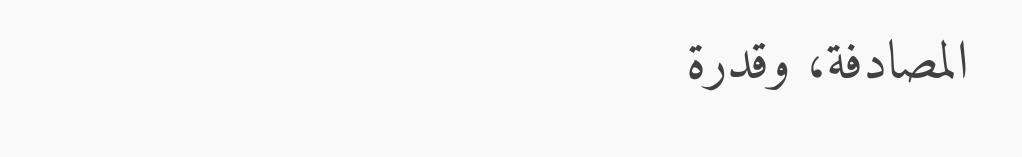المصادفة، وقدرة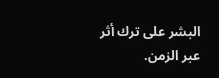البشر على ترك أثر عبر الزمن.